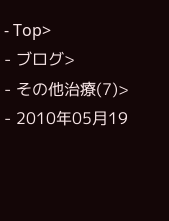- Top>
- ブログ>
- その他治療(7)>
- 2010年05月19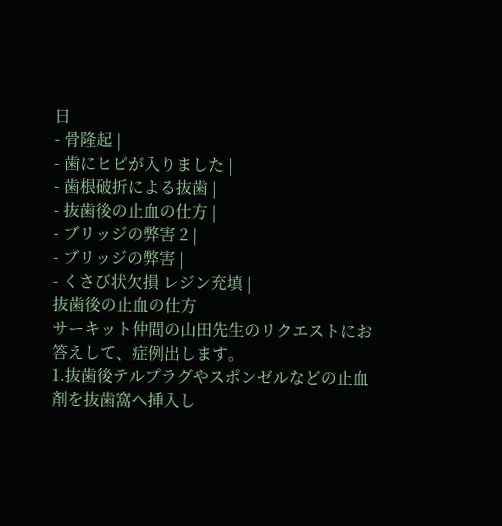日
- 骨隆起 |
- 歯にヒビが入りました |
- 歯根破折による抜歯 |
- 抜歯後の止血の仕方 |
- ブリッジの弊害 2 |
- ブリッジの弊害 |
- くさび状欠損 レジン充填 |
抜歯後の止血の仕方
サーキット仲間の山田先生のリクエストにお答えして、症例出します。
1.抜歯後テルプラグやスポンゼルなどの止血剤を抜歯窩へ挿入し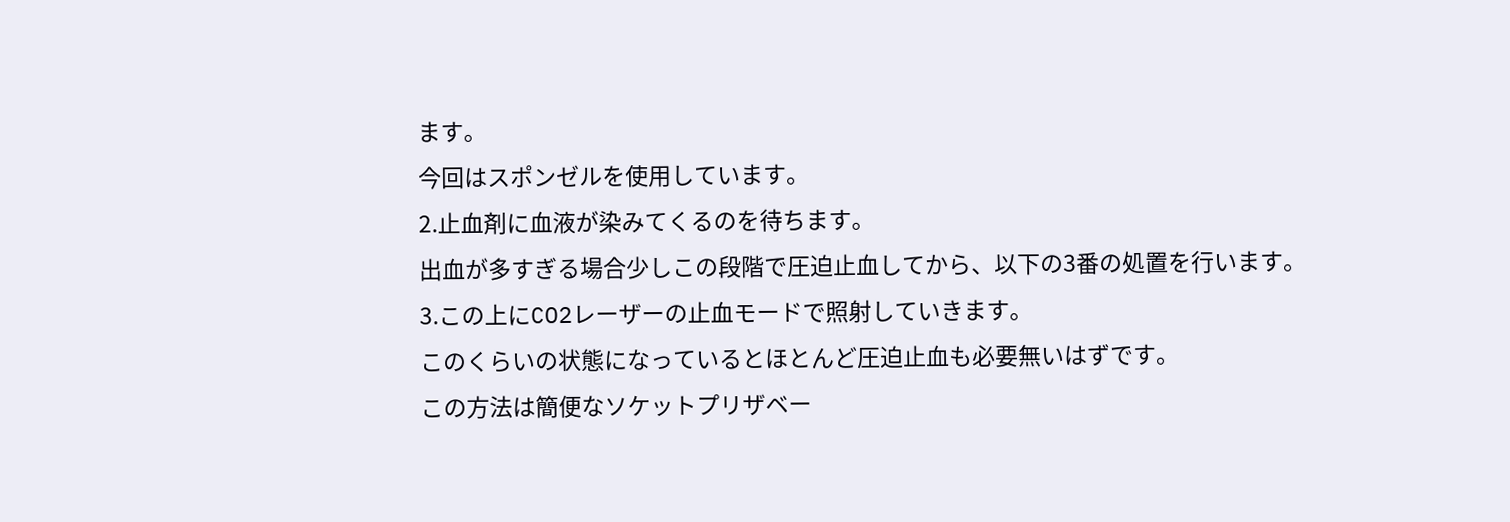ます。
今回はスポンゼルを使用しています。
2.止血剤に血液が染みてくるのを待ちます。
出血が多すぎる場合少しこの段階で圧迫止血してから、以下の3番の処置を行います。
3.この上にCO2レーザーの止血モードで照射していきます。
このくらいの状態になっているとほとんど圧迫止血も必要無いはずです。
この方法は簡便なソケットプリザベー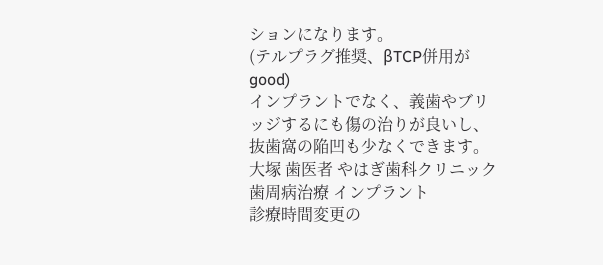ションになります。
(テルプラグ推奨、βTCP併用がgood)
インプラントでなく、義歯やブリッジするにも傷の治りが良いし、抜歯窩の陥凹も少なくできます。
大塚 歯医者 やはぎ歯科クリニック 歯周病治療 インプラント
診療時間変更の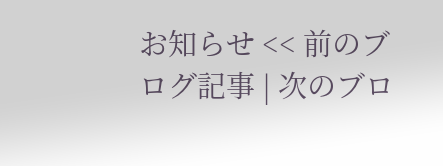お知らせ << 前のブログ記事 | 次のブロ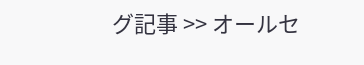グ記事 >> オールセ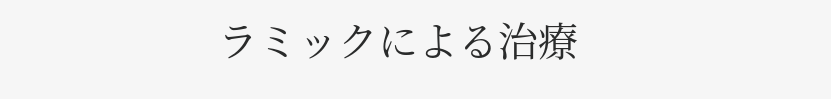ラミックによる治療